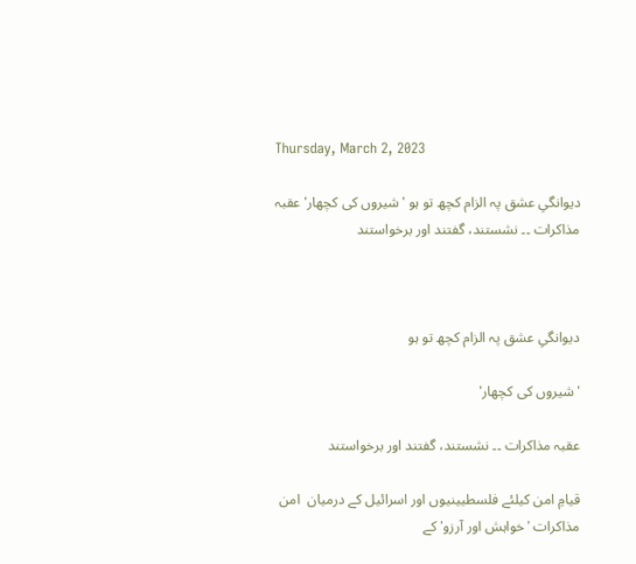Thursday, March 2, 2023

دیوانگیِ عشق پہ الزام کچھ تو ہو 'شیروں کی کچھار' عقبہ مذاکرات ۔۔ نشستند، گفتند اور برخواستند



دیوانگیِ عشق پہ الزام کچھ تو ہو

'شیروں کی کچھار'

عقبہ مذاکرات ۔۔ نشستند، گفتند اور برخواستند

قیامِ امن کیلئے فلسطیینیوں اور اسرائیل کے درمیان  امن مذاکرات 'خواہش اور آرزو' کے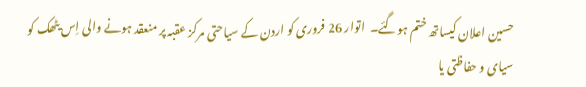حسین اعلان کیساتھ ختم ہوگئے۔  اتوار 26 فروری کو اردن کے سیاحتی مرکز عقبہ پر منعقد ہونے والی اِس یٹھک کو سیای و حفاظتی یا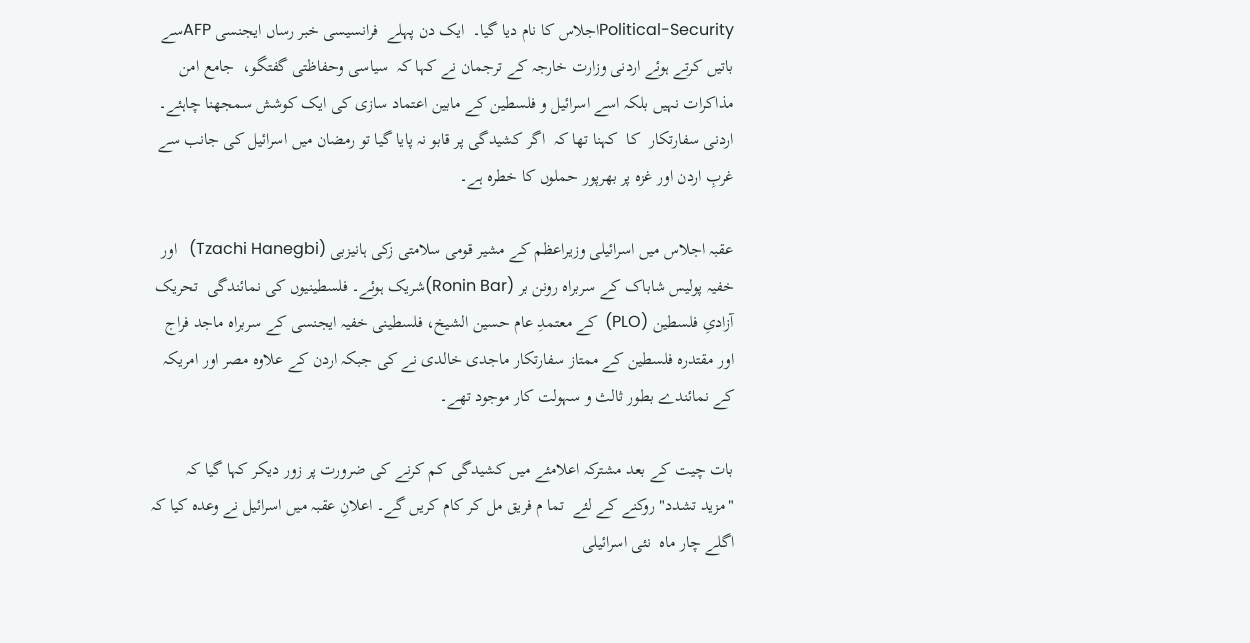Political-Securityاجلاس کا نام دیا گیا۔  ایک دن پہلے  فرانسیسی خبر رساں ایجنسی AFPسے باتیں کرتے ہوئے اردنی وزارت خارجہ کے ترجمان نے کہا کہ  سیاسی وحفاظتی گفتگو،  جامع امن مذاکرات نہیں بلکہ اسے اسرائیل و فلسطین کے مابین اعتماد سازی کی ایک کوشش سمجھنا چاہئے۔ اردنی سفارتکار  کا  کہنا تھا کہ  اگر کشیدگی پر قابو نہ پایا گیا تو رمضان میں اسرائیل کی جانب سے غربِ اردن اور غزہ پر بھرپور حملوں کا خطرہ ہے۔

عقبہ اجلاس میں اسرائیلی وزیراعظم کے مشیر قومی سلامتی زکی ہانیزبی (Tzachi Hanegbi)   اور خفیہ پولیس شاباک کے سربراہ رونن بر (Ronin Bar)شریک ہوئے۔ فلسطینیوں کی نمائندگی  تحریک آزادیِ فلسطین (PLO)  کے معتمدِ عام حسین الشیخ، فلسطینی خفیہ ایجنسی کے سربراہ ماجد فراج  اور مقتدرہ فلسطین کے ممتاز سفارتکار ماجدی خالدی نے کی جبکہ اردن کے علاوہ مصر اور امریکہ کے نمائندے بطور ثالث و سہولت کار موجود تھے۔

بات چیت کے بعد مشترکہ اعلامئے میں کشیدگی کم کرنے کی ضرورت پر زور دیکر کہا گیا کہ  "مزید تشدد" روکنے کے لئے  تما م فریق مل کر کام کریں گے۔ اعلانِ عقبہ میں اسرائیل نے وعدہ کیا کہ اگلے چار ماہ  نئی اسرائیلی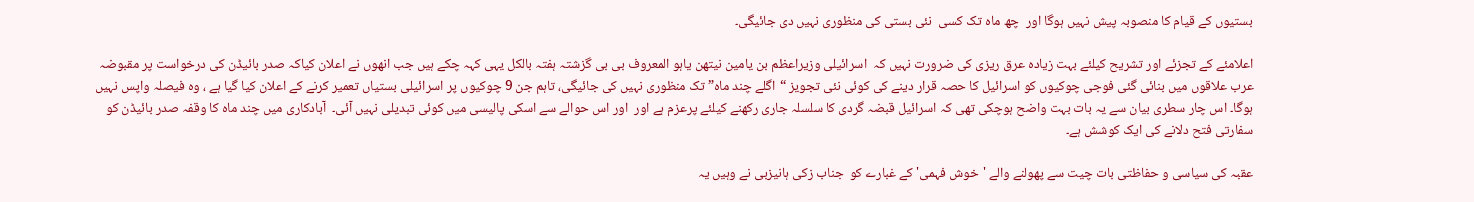بستیوں کے قیام کا منصوبہ پیش نہیں ہوگا اور  چھ ماہ تک کسی  نئی بستی کی منظوری نہیں دی جائیگی۔

اعلامئے کے تجزئے اور تشریح کیلئے بہت زیادہ عرق ریزی کی ضرورت نہیں کہ  اسرائیلی وزیراعظم بن یامین نیتھن یاہو المعروف بی بی گزشتہ ہفتہ بالکل یہی کہہ چکے ہیں جب انھوں نے اعلان کیاکہ صدر بائیڈن کی درخواست پر مقبوضہ عرب علاقوں میں بنائی گئی فوجی چوکیوں کو اسرائیل کا حصہ قرار دینے کی کوئی نئی تجویز “اگلے چند ماہ” تک منظوری نہیں کی جائیگی، تاہم جن 9 چوکیوں پر اسرائیلی بستیاں تعمیر کرنے کے اعلان کیا گیا ہے ، وہ فیصلہ واپس نہیں ہوگا۔ اس چار سطری بیان سے یہ بات بہت واضح ہوچکی تھی کہ اسرائیل قبضہ گردی کا سلسلہ جاری رکھنے کیلئے پرعزم ہے اور  اور اس حوالے سے اسکی پالیسی میں کوئی تبدیلی نہیں آئی۔  آبادکاری میں چند ماہ کا وقفہ صدر بائیڈن کو سفارتی فتح دلانے کی ایک کوشش ہے۔

عقبہ کی سیاسی و حفاظتی بات چیت سے پھولنے والے 'خوش فہمی' کے غبارے کو  جناب زکی ہانیزبی نے وہیں یہ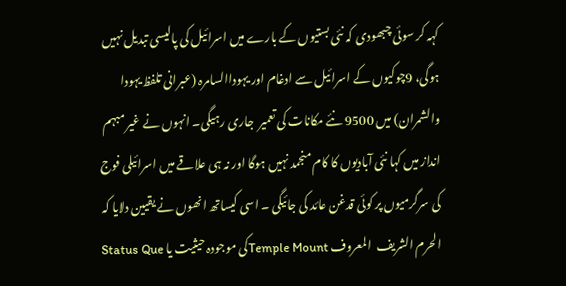کہہ کر سوئی چبھودی کہ نئی بستیوں کے بارے میں اسرائیل کی پالیسی تبدیل نہیں ہوگی، 9چوکیوں کے اسرائیل سے ادغام اور یہوداالسامرہ (عبرانی تلفظ یہودا والشمران) میں 9500 نئے مکانات کی تعمیر  جاری رہیگی۔ انہوں نے غیر مبہم انداز میں کہا نئی آبادیوں کا کام منجمد نہیں ہوگا اور نہ ہی علاقے میں اسرائیلی فوج کی سرگرمیوں پر کوئی قدغن عائد کی جائیگی ۔ اسی کیساتھ انھوں نے یقیین دلایا کہ  الحرم الشریف  المعروف Temple Mountکی موجودہ حیثیت یا Status Que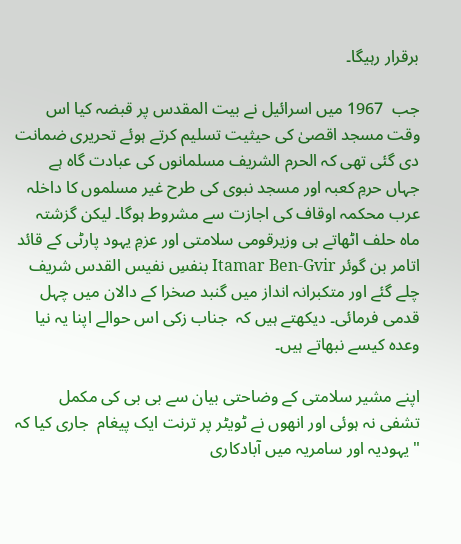برقرار رہیگا۔

جب  1967 میں اسرائیل نے بیت المقدس پر قبضہ کیا اس وقت مسجد اقصیٰ کی حیثیت تسلیم کرتے ہوئے تحریری ضمانت دی گئی تھی کہ الحرم الشریف مسلمانوں کی عبادت گاہ ہے جہاں حرمِ کعبہ اور مسجد نبوی کی طرح غیر مسلموں کا داخلہ عرب محکمہ اوقاف کی اجازت سے مشروط ہوگا۔ لیکن گزشتہ ماہ حلف اٹھاتے ہی وزیرقومی سلامتی اور عزمِ یہود پارٹی کے قائد اتامر بن گوئر Itamar Ben-Gvir بنفسِ نفیس القدس شریف چلے گئے اور متکبرانہ انداز میں گنبد صخرا کے دالان میں چہل قدمی فرمائی۔ دیکھتے ہیں کہ  جناب زکی اس حوالے اپنا یہ نیا وعدہ کیسے نبھاتے ہیں۔

اپنے مشیر سلامتی کے وضاحتی بیان سے بی بی کی مکمل  تشفی نہ ہوئی اور انھوں نے ٹویٹر پر ترنت ایک پیغام  جاری کیا کہ  "یہودیہ اور سامریہ میں آبادکاری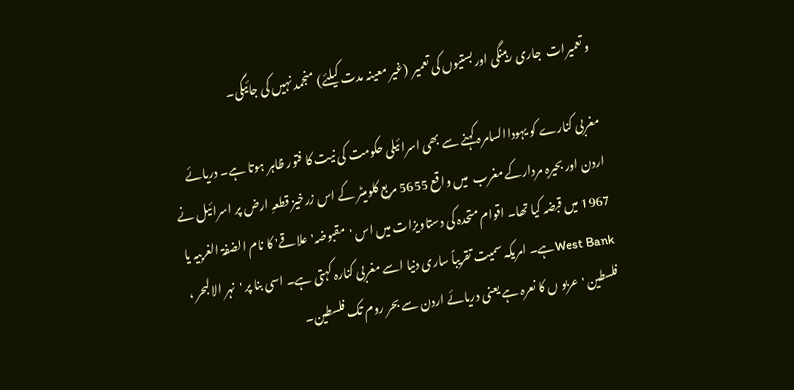و تعمیرات  جاری رہینگی اور بستیوں کی تعمیر  (غیر معینہ مدت کیلئے) منجمد نہیں کی جائیگی۔

مغربی کنارے کو یہوداالسامرہ کہنے سے بھی اسرائیلی حکومت کی نیت کا فتور ظاہر ہوتا ہے۔ دریائے اردن اور بحیرہِ مردارکے مغرب  میں واقع 5655 مربع کلومیٹر کے اس زرخیز قطعہِ ارض پر اسرائیل نے 1967 میں قبضہ کیا تھا۔ اقوام متحدہ کی دستاویزات میں اس 'مقبوضہ'علاقے' کا نام الضفۃ الغربیہ یا West Bankہے۔ امریکہ سمیت تقریباً ساری دنیا اسے مغربی کنارہ کہتی ہے۔ اسی بنا پر 'نہر الالبحر ، فلسطین 'عربو ں کا نعرہ ہے یعنی دریائے اردن سے بحر روم تک فلسطین۔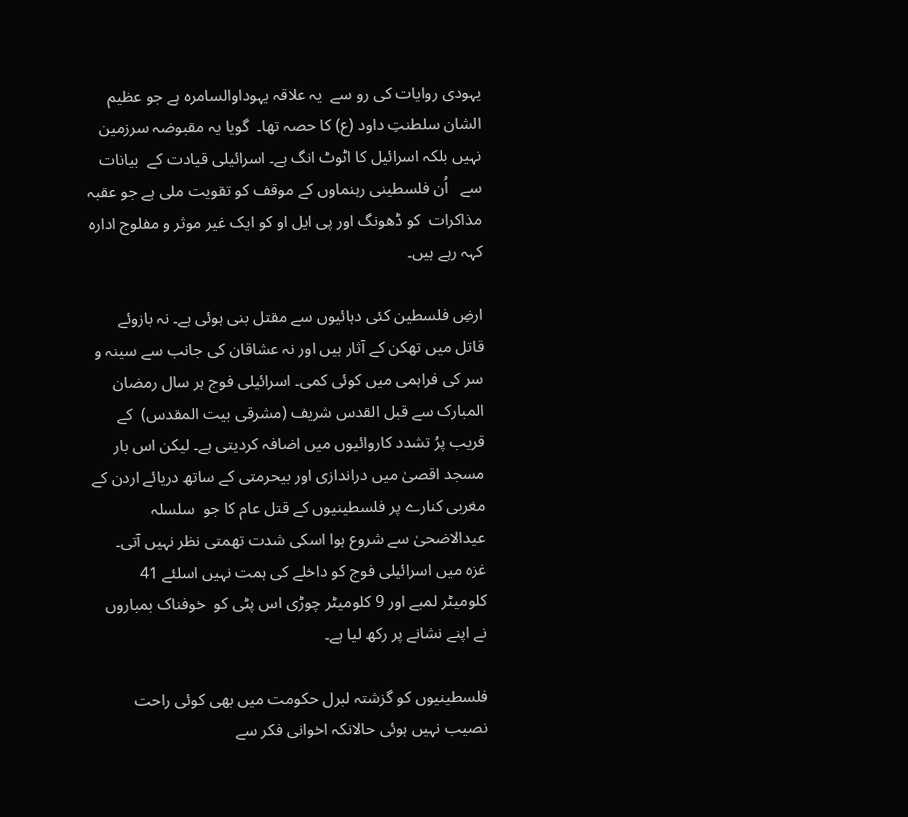یہودی روایات کی رو سے  یہ علاقہ یہوداوالسامرہ ہے جو عظیم الشان سلطنتِ داود (ع) کا حصہ تھا۔  گویا یہ مقبوضہ سرزمین نہیں بلکہ اسرائیل کا اٹوٹ انگ ہے۔ اسرائیلی قیادت کے  بیانات سے   اُن فلسطینی رہنماوں کے موقف کو تقویت ملی ہے جو عقبہ مذاکرات  کو ڈھونگ اور پی ایل او کو ایک غیر موثر و مفلوج ادارہ کہہ رہے ہیں۔

ارضِ فلسطین کئی دہائیوں سے مقتل بنی ہوئی ہے۔ نہ بازوئے قاتل میں تھکن کے آثار ہیں اور نہ عشاقان کی جانب سے سینہ و سر کی فراہمی میں کوئی کمی۔ اسرائیلی فوج ہر سال رمضان المبارک سے قبل القدس شریف (مشرقی بیت المقدس)  کے قریب پرُ تشدد کاروائیوں میں اضافہ کردیتی ہے۔ لیکن اس بار مسجد اقصیٰ میں دراندازی اور بیحرمتی کے ساتھ دریائے اردن کے مغربی کنارے پر فلسطینیوں کے قتل عام کا جو  سلسلہ عیدالاضحیٰ سے شروع ہوا اسکی شدت تھمتی نظر نہیں آتی۔  غزہ میں اسرائیلی فوج کو داخلے کی ہمت نہیں اسلئے 41 کلومیٹر لمبے اور 9 کلومیٹر چوڑی اس پٹی کو  خوفناک بمباروں نے اپنے نشانے پر رکھ لیا ہے۔

فلسطینیوں کو گزشتہ لبرل حکومت میں بھی کوئی راحت نصیب نہیں ہوئی حالانکہ اخوانی فکر سے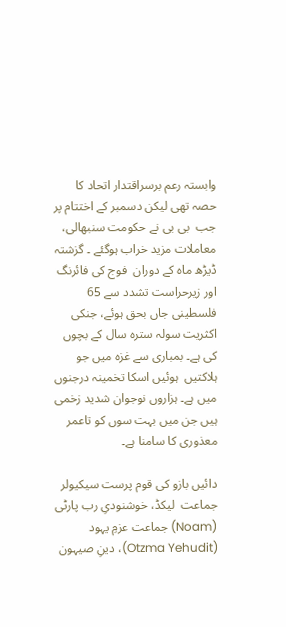وابستہ رعم برسراقتدار اتحاد کا حصہ تھی لیکن دسمبر کے اختتام پر جب  بی بی نے حکومت سنبھالی، معاملات مزید خراب ہوگئے ۔ گزشتہ ڈیڑھ ماہ کے دوران  فوج کی فائرنگ اور زیرحراست تشدد سے 65 فلسطینی جاں بحق ہوئے، جنکی اکثریت سولہ سترہ سال کے بچوں کی ہے۔ بمباری سے غزہ میں جو ہلاکتیں  ہوئیں اسکا تخمینہ درجنوں میں ہے۔ ہزاروں نوجوان شدید زخمی ہیں جن میں بہت سوں کو تاعمر معذوری کا سامنا ہے۔

دائیں بازو کی قوم پرست سیکیولر جماعت  لیکڈ، خوشنودیِ رب پارٹی (Noam) جماعت عزمِ یہود (Otzma Yehudit)، دینِ صیہون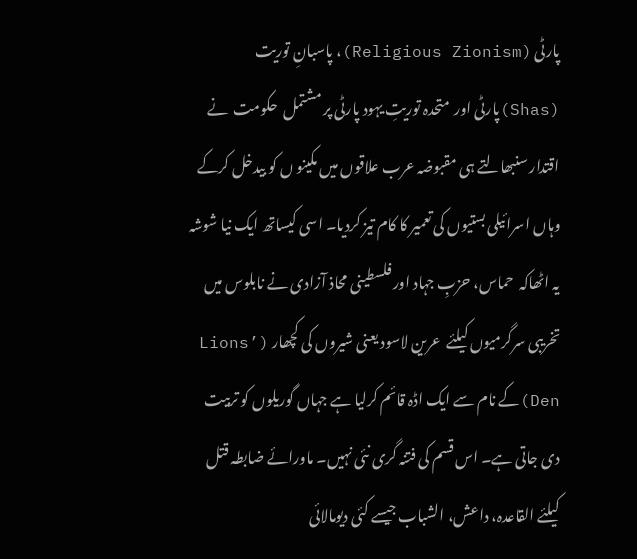پارٹی (Religious Zionism)، پاسبانِ توریت (Shas)پارٹی اور  متحدہ توریتِ یہود پارٹی پر مشتمل  حکومت  نے اقتدار سنبھالتے ہی مقبوضہ عرب علاقوں میں مکینو ں کو بیدخل کرکے وہاں اسرائیلی بستیوں کی تعمیر کا کام تیز کردیا۔ اسی کیساتھ ایک نیا شوشہ یہ اٹھاکہ  حماس، حزبِ جہاد اور فلسطینی محاذ آزادی نے نابلوس میں تخریبی سرگرمیوں کیلئے  عرین لاسود یعنی شیروں کی کچھار (Lions’ Den)کے نام سے ایک اڈہ قائم کرلیا ہے جہاں گوریلوں کو تربیت دی جاتی ہے۔ اس قسم کی فتنہ گری نئی نہیں۔ ماورائے ضابطہ قتل کیلئے القاعدہ، داعش، الشباب جیسے کئی دیومالائی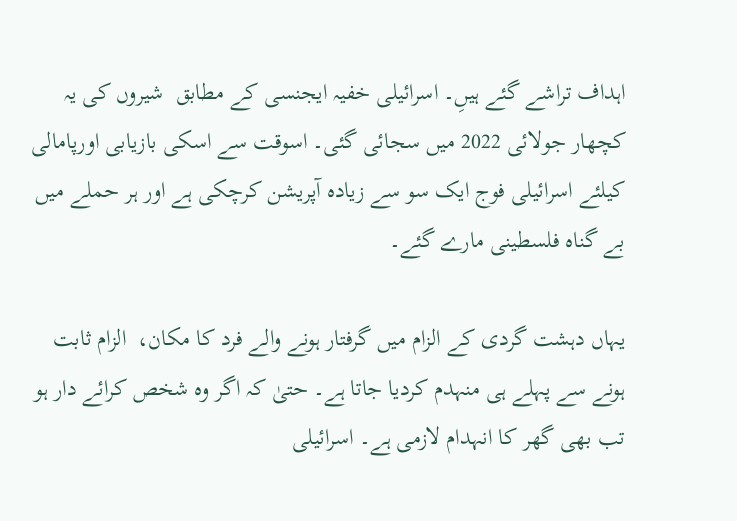اہداف تراشے گئے ہیںِ۔ اسرائیلی خفیہ ایجنسی کے مطابق  شیروں کی یہ کچھار جولائی 2022 میں سجائی گئی۔ اسوقت سے اسکی بازیابی اورپامالی کیلئے اسرائیلی فوج ایک سو سے زیادہ آپریشن کرچکی ہے اور ہر حملے میں بے گناہ فلسطینی مارے گئے۔

یہاں دہشت گردی کے الزام میں گرفتار ہونے والے فرد کا مکان،  الزام ثابت ہونے سے پہلے ہی منہدم کردیا جاتا ہے۔ حتیٰ کہ اگر وہ شخص کرائے دار ہو تب بھی گھر کا انہدام لازمی ہے۔ اسرائیلی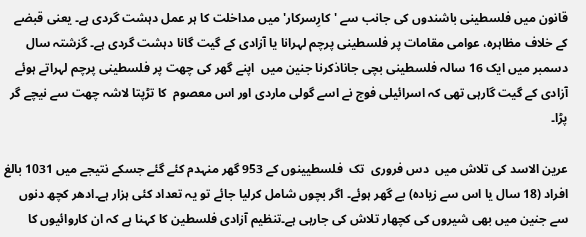قانون میں فلسطینی باشندوں کی جانب سے 'کارِسرکار' میں مداخلت کا ہر عمل دہشت گردی ہے۔ یعنی قبضے کے خلاف مظاہرہ، عوامی مقامات پر فلسطینی پرچم لہرانا یا آزادی کے گیت گانا دہشت گردی ہے۔ گزشتہ سال دسمبر میں ایک 16 سالہ فلسطینی بچی جاناذکرنا جنین میں  اپنے گھر کی چھت پر فلسطینی پرچم لہراتے ہوئے آزادی کے گیت گارہی تھی کہ اسرائیلی فوج نے اسے گولی ماردی اور اس معصوم  کا تڑپتا لاشہ چھت سے نیچے گر پڑا۔

عرین الاسد کی تلاش میں  دس فروری  تک  فلسطیینوں کے 953 گھر منہدم کئے گئے جسکے نتیجے میں 1031 بالغ افراد (18 سال یا اس سے زیادہ) بے گھر ہوئے۔ اگر بچوں شامل کرلیا جائے تو یہ تعداد کئی ہزار ہے۔ادھر کچھ دنوں سے جنین میں بھی شیروں کی کچھار تلاش کی جارہی ہے۔تنظیم آزادی فلسطین کا کہنا ہے کہ ان کاروائیوں کا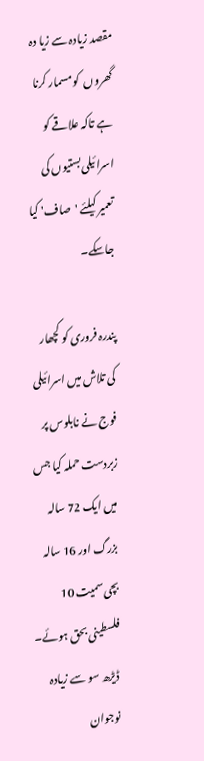مقصد زیادہ سے زیا دہ گھروں  کو مسمار کرنا ہے تاکہ علاقے کو اسرائیلی بستیوں کی تعمیر کیلئے 'صاف' کیا جاسکے۔

پندرہ فروری کو کچھار کی تلاش میں اسرائیلی فوج نے نابلوس پر زبردست حملہ کیا جس میں ایک 72 سالہ بزرگ اور 16 سالہ بچی سمیت 10 فلسطینی بحق ہوئے۔ ڈیڑھ سو سے زیادہ نوجوان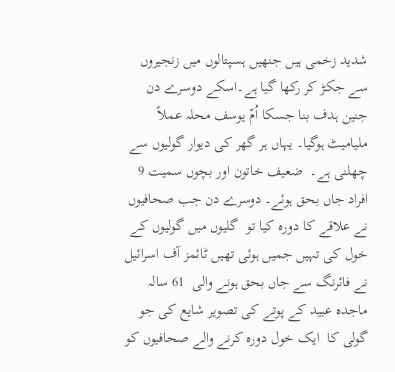شدید زخمی ہیں جنھیں ہسپتالوں میں زنجیروں سے جکڑ کر رکھا گیا ہے۔اسکے دوسرے دن جنین ہدف بنا جسکا اُمّ یوسف محلہ عملاً ملیامیٹ ہوگیا۔ یہاں ہر گھر کی دیوار گولیوں سے چھلنی ہے۔  ضعیف خاتون اور بچوں سمیت 9 افراد جاں بحق ہوئے۔ دوسرے دن جب صحافیوں نے علاقے کا دورہ کیا تو  گلیوں میں گولیوں کے خول کی تہیں جمیں ہوئی تھیں ٹائمز آف اسرائیل نے فائرنگ سے جاں بحق ہونے والی  61 سالہ ماجدہ عبید کے پوتے کی تصویر شایع کی جو گولی کا  ایک خول دورہ کرنے والے صحافیوں کو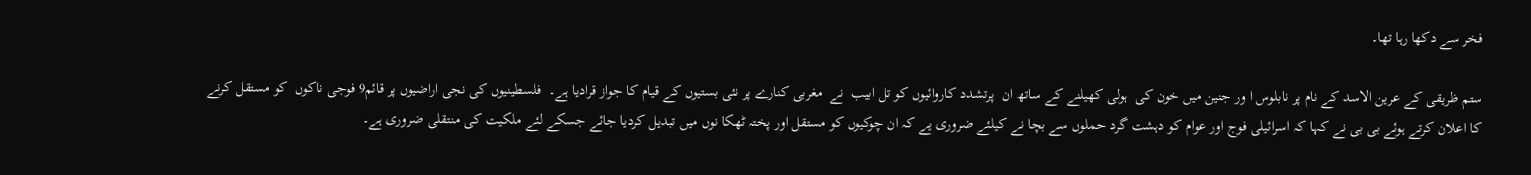فخر سے دکھا رہا تھا۔

ستم ظریقی کے عرین الاسد کے نام پر نابلوس ا ور جنین میں خون کی  ہولی کھیلنے کے ساتھ ان  پرتشدد کاروائیوں کو تل ابیب  نے  مغربی کنارے پر نئی بستیوں کے قیام کا جواز قرادیا ہے۔  فلسطینیوں کی نجی اراضیوں پر قائم9 فوجی ناکوں  کو مستقل کرنے کا اعلان کرتے ہوئے بی بی نے کہا کہ اسرائیلی فوج اور عوام کو دہشت گرد حملوں سے بچا نے کیلئے ضروری یے کہ ان چوکیوں کو مستقل اور پختہ ٹھکا نوں میں تبدیل کردیا جائے جسکے لئے ملکیت کی منتقلی ضروری ہے۔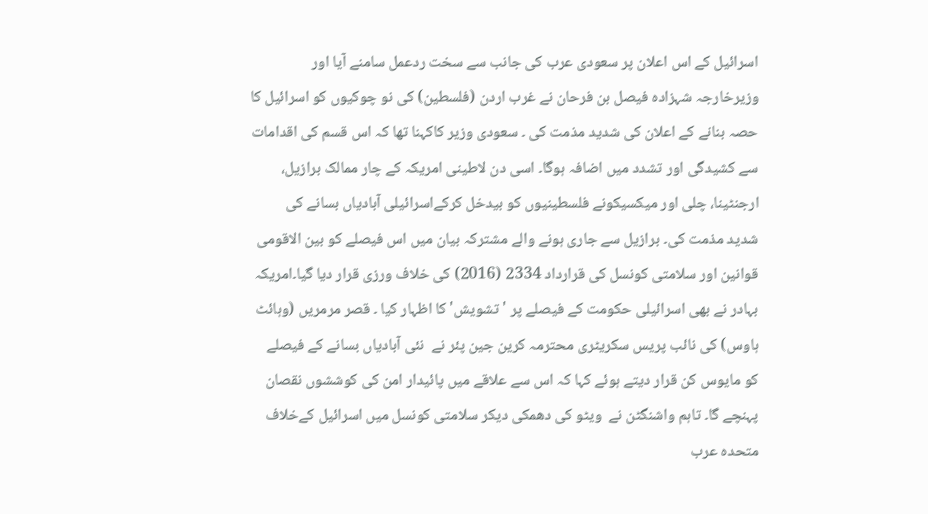اسرائیل کے اس اعلان پر سعودی عرب کی جانب سے سخت ردعمل سامنے آیا اور  وزیرخارجہ شہزادہ فیصل بن فرحان نے غرب اردن (فلسطین) کی نو چوکیوں کو اسرائیل کا حصہ بنانے کے اعلان کی شدید مذمت کی ۔ سعودی وزیر کاکہنا تھا کہ اس قسم کی اقدامات سے کشیدگی اور تشدد میں اضافہ ہوگا۔ اسی دن لاطینی امریکہ کے چار ممالک برازیل، ارجنٹینا، چلی اور میکسیکونے فلسطینیوں کو بیدخل کرکےاسرائیلی آبادیاں بسانے کی  شدید مذمت کی۔ برازیل سے جاری ہونے والے مشترکہ بیان میں اس فیصلے کو بین الاقومی قوانین اور سلامتی کونسل کی قرارداد 2334 (2016) کی خلاف ورزی قرار دیا گیا۔امریکہ بہادر نے بھی اسرائیلی حکومت کے فیصلے پر 'تشویش' کا اظہار کیا ۔ قصر مرمریں (وہائٹ ہاوس) کی نائب پریس سکریٹری محترمہ کرین جین پئر نے  نئی آبادیاں بسانے کے فیصلے کو مایوس کن قرار دیتے ہوئے کہا کہ اس سے علاقے میں پائیدار امن کی کوششوں نقصان پہنچے گا۔ تاہم واشنگٹن نے  ویٹو کی دھمکی دیکر سلامتی کونسل میں اسرائیل کےخلاف  متحدہ عرب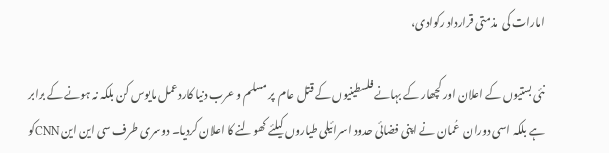امارات کی  مذمتی قرارداد رکوادی،

نئی بستیوں کے اعلان اور کچھار کے بہانے فلسطینیوں کے قتل عام  پر مسلم و عرب دنیا کاردعمل مایوس کن بلکہ نہ ہونے کے برابر ہے بلکہ اسی دوران  عُمان نے اپنی فضائی حدود اسرائیلی طیاروں کیلئے کھولنے کا اعلان کردیا۔ دوسری طرف سی این این CNNکو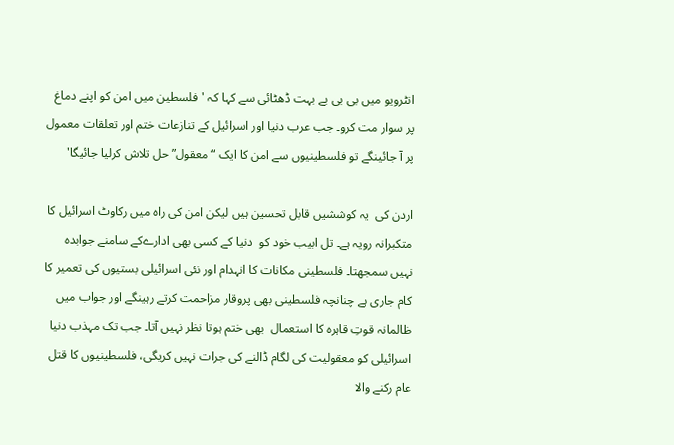انٹرویو میں بی بی بے بہت ڈھٹائی سے کہا کہ 'فلسطین میں امن کو اپنے دماغ پر سوار مت کرو۔ جب عرب دنیا اور اسرائیل کے تنازعات ختم اور تعلقات معمول پر آ جائینگے تو فلسطینیوں سے امن کا ایک “معقول” حل تلاش کرلیا جائیگا'

اردن کی  یہ کوششیں قابل تحسین ہیں لیکن امن کی راہ میں رکاوٹ اسرائیل کا متکبرانہ رویہ ہے۔ تل ابیب خود کو  دنیا کے کسی بھی ادارےکے سامنے جوابدہ نہیں سمجھتا۔ فلسطینی مکانات کا انہدام اور نئی اسرائیلی بستیوں کی تعمیر کا کام جاری ہے چنانچہ فلسطینی بھی پروقار مزاحمت کرتے رہینگے اور جواب میں  ظالمانہ قوتِ قاہرہ کا استعمال  بھی ختم ہوتا نظر نہیں آتا۔ جب تک مہذب دنیا  اسرائیلی کو معقولیت کی لگام ڈالنے کی جرات نہیں کریگی، فلسطینیوں کا قتل عام رکنے والا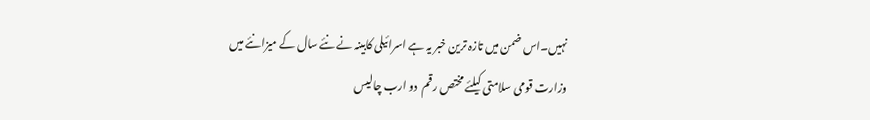نہیں۔اس ضمن میں تازہ ترین خبر یہ ہے اسرائیلی کابینہ نے نئے سال کے میزانئے میں وزارت قومی سلامتی کیلئے مختص رقم  دو ارب چالیس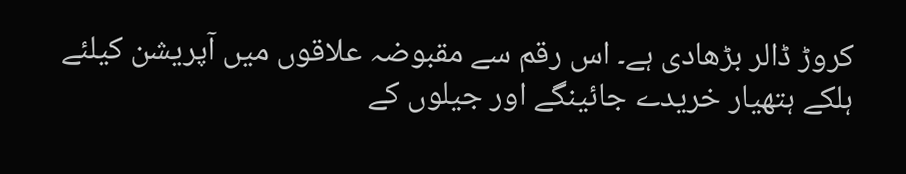کروڑ ڈالر بڑھادی ہے۔ اس رقم سے مقبوضہ علاقوں میں آپریشن کیلئے ہلکے ہتھیار خریدے جائینگے اور جیلوں کے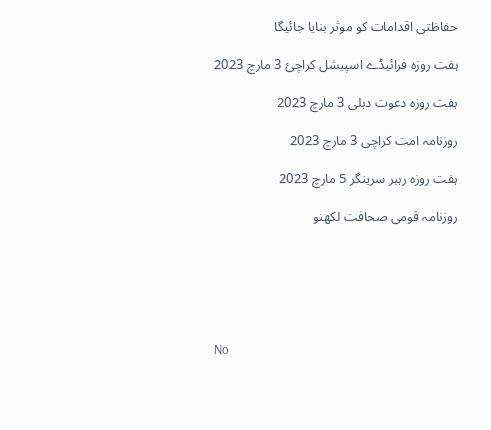حفاظتی اقدامات کو موثر بنایا جائیگا

ہفت روزہ فرائیڈے اسپیشل کراچئ 3 مارچ 2023

ہفت روزہ دعوت دہلی 3 مارچ 2023

روزنامہ امت کراچی 3 مارچ 2023

ہفت روزہ رہبر سرینگر 5 مارچ 2023

روزنامہ قومی صحافت لکھنو






No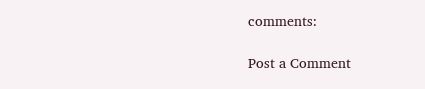comments:

Post a Comment